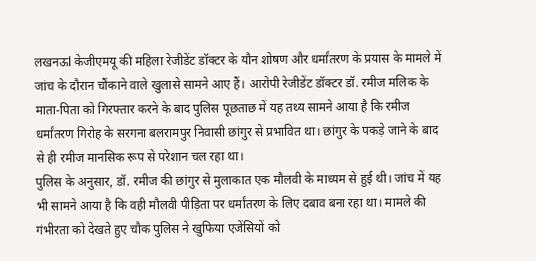लखनऊl केजीएमयू की महिला रेजीडेंट डॉक्टर के यौन शोषण और धर्मांतरण के प्रयास के मामले में जांच के दौरान चौंकाने वाले खुलासे सामने आए हैं। आरोपी रेजीडेंट डॉक्टर डॉ. रमीज मलिक के माता-पिता को गिरफ्तार करने के बाद पुलिस पूछताछ में यह तथ्य सामने आया है कि रमीज धर्मांतरण गिरोह के सरगना बलरामपुर निवासी छांगुर से प्रभावित था। छांगुर के पकड़े जाने के बाद से ही रमीज मानसिक रूप से परेशान चल रहा था।
पुलिस के अनुसार, डॉ. रमीज की छांगुर से मुलाकात एक मौलवी के माध्यम से हुई थी। जांच में यह भी सामने आया है कि वही मौलवी पीड़िता पर धर्मांतरण के लिए दबाव बना रहा था। मामले की गंभीरता को देखते हुए चौक पुलिस ने खुफिया एजेंसियों को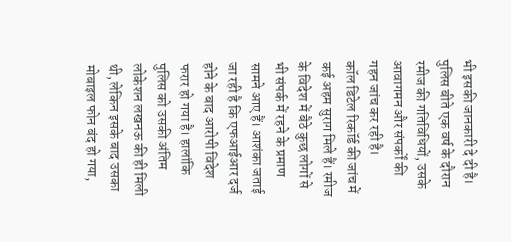भी इसकी जानकारी दे दी है। पुलिस बीते एक वर्ष के दौरान रमीज की गतिविधियों, उसके आवागमन और संपर्कों की गहन जांच कर रही है।
कॉल डिटेल रिकॉर्ड की जांच में कई अहम सुराग मिले हैं। रमीज के विदेश में बैठे कुछ लोगों से भी संपर्क में रहने के प्रमाण सामने आए हैं। आशंका जताई जा रही है कि एफआईआर दर्ज होने के बाद आरोपी विदेश फरार हो गया है। हालांकि पुलिस को उसकी अंतिम लोकेशन लखनऊ की ही मिली थी, लेकिन इसके बाद उसका मोबाइल फोन बंद हो गया,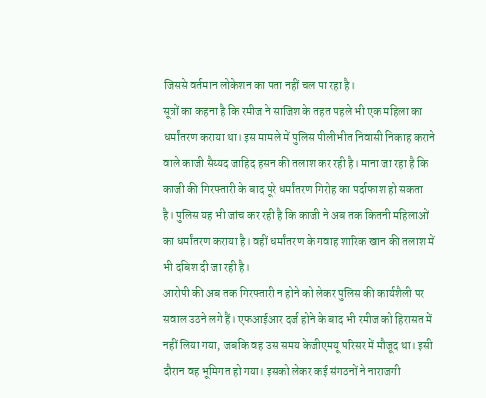जिससे वर्तमान लोकेशन का पता नहीं चल पा रहा है।
सूत्रों का कहना है कि रमीज ने साजिश के तहत पहले भी एक महिला का धर्मांतरण कराया था। इस मामले में पुलिस पीलीभीत निवासी निकाह कराने वाले काजी सैय्यद जाहिद हसन की तलाश कर रही है। माना जा रहा है कि काजी की गिरफ्तारी के बाद पूरे धर्मांतरण गिरोह का पर्दाफाश हो सकता है। पुलिस यह भी जांच कर रही है कि काजी ने अब तक कितनी महिलाओं का धर्मांतरण कराया है। वहीं धर्मांतरण के गवाह शारिक खान की तलाश में भी दबिश दी जा रही है।
आरोपी की अब तक गिरफ्तारी न होने को लेकर पुलिस की कार्यशैली पर सवाल उठने लगे हैं। एफआईआर दर्ज होने के बाद भी रमीज को हिरासत में नहीं लिया गया, जबकि वह उस समय केजीएमयू परिसर में मौजूद था। इसी दौरान वह भूमिगत हो गया। इसको लेकर कई संगठनों ने नाराजगी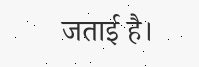जताई है।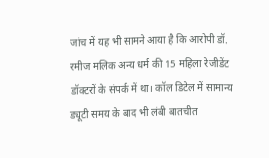जांच में यह भी सामने आया है कि आरोपी डॉ. रमीज मलिक अन्य धर्म की 15 महिला रेजीडेंट डॉक्टरों के संपर्क में था। कॉल डिटेल में सामान्य ड्यूटी समय के बाद भी लंबी बातचीत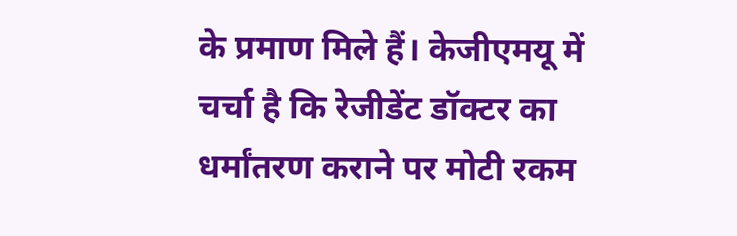के प्रमाण मिले हैं। केजीएमयू में चर्चा है कि रेजीडेंट डॉक्टर का धर्मांतरण कराने पर मोटी रकम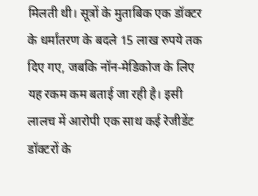मिलती थी। सूत्रों के मुताबिक एक डॉक्टर के धर्मांतरण के बदले 15 लाख रुपये तक दिए गए, जबकि नॉन-मेडिकोज के लिए यह रकम कम बताई जा रही है। इसी लालच में आरोपी एक साथ कई रेजीडेंट डॉक्टरों के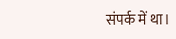संपर्क में था।